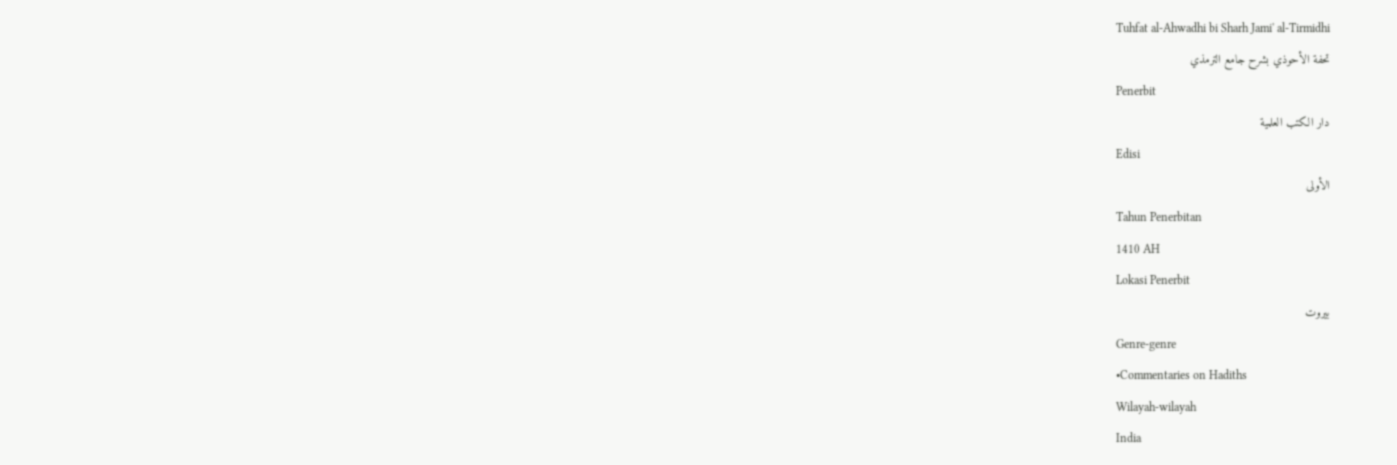Tuhfat al-Ahwadhi bi Sharh Jami' al-Tirmidhi
تحفة الأحوذي بشرح جامع الترمذي
Penerbit
دار الكتب العلمية
Edisi
الأولى
Tahun Penerbitan
1410 AH
Lokasi Penerbit
بيروت
Genre-genre
•Commentaries on Hadiths
Wilayah-wilayah
India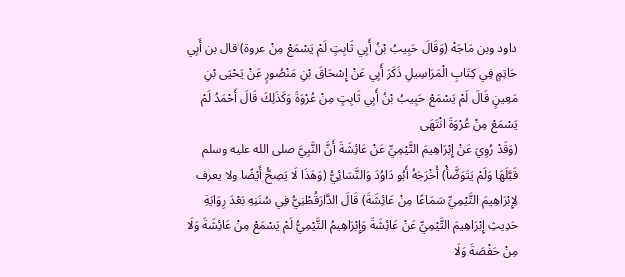داود وبن مَاجَهْ (وَقَالَ حَبِيبُ بْنُ أَبِي ثَابِتٍ لَمْ يَسْمَعْ مِنْ عروة) قال بن أَبِي حَاتِمٍ فِي كِتَابِ الْمَرَاسِيلِ ذَكَرَ أَبِي عَنْ إِسْحَاقَ بْنِ مَنْصُورٍ عَنْ يَحْيَى بْنِ مَعِينٍ قَالَ لَمْ يَسْمَعْ حَبِيبُ بْنُ أَبِي ثَابِتٍ مِنْ عُرْوَةَ وَكَذَلِكَ قَالَ أَحْمَدُ لَمْ يَسْمَعْ مِنْ عُرْوَةَ انْتَهَى
(وَقَدْ رُوِيَ عَنْ إِبْرَاهِيمَ التَّيْمِيِّ عَنْ عَائِشَةَ أَنَّ النَّبِيَّ صلى الله عليه وسلم قَبَّلَهَا وَلَمْ يَتَوَضَّأْ) أَخْرَجَهُ أَبُو دَاوُدَ وَالنَّسَائِيُّ (وَهَذَا لَا يَصِحُّ أَيْضًا ولا يعرف لِإِبْرَاهِيمَ التَّيْمِيِّ سَمَاعًا مِنْ عَائِشَةَ) قَالَ الدَّارَقُطْنِيُّ فِي سُنَنِهِ بَعْدَ رِوَايَةِ حَدِيثِ إِبْرَاهِيمَ التَّيْمِيِّ عَنْ عَائِشَةَ وَإِبْرَاهِيمُ التَّيْمِيُّ لَمْ يَسْمَعْ مِنْ عَائِشَةَ وَلَا مِنْ حَفْصَةَ وَلَا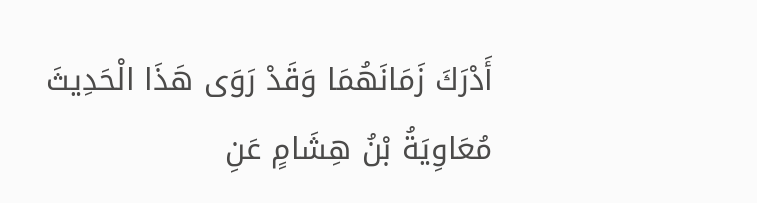أَدْرَكَ زَمَانَهُمَا وَقَدْ رَوَى هَذَا الْحَدِيثَ مُعَاوِيَةُ بْنُ هِشَامٍ عَنِ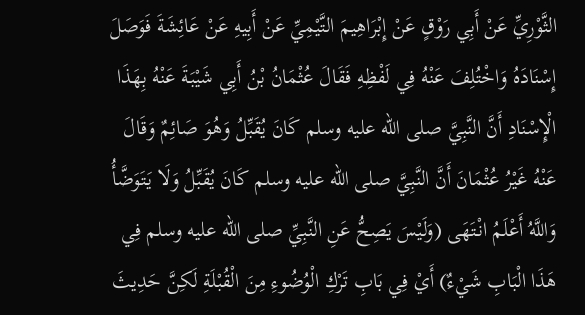الثَّوْرِيِّ عَنْ أَبِي رَوْقٍ عَنْ إِبْرَاهِيمَ التَّيْمِيِّ عَنْ أَبِيهِ عَنْ عَائِشَةَ فَوَصَلَ إِسْنَادَهُ وَاخْتُلِفَ عَنْهُ فِي لَفْظِهِ فَقَالَ عُثْمَانُ بْنُ أَبِي شَيْبَةَ عَنْهُ بِهَذَا الْإِسْنَادِ أَنَّ النَّبِيَّ صلى الله عليه وسلم كَانَ يُقَبِّلُ وَهُوَ صَائِمٌ وَقَالَ عَنْهُ غَيْرُ عُثْمَانَ أَنَّ النَّبِيَّ صلى الله عليه وسلم كَانَ يُقَبِّلُ وَلَا يَتَوَضَّأُ وَاللَّهُ أَعْلَمُ انْتَهَى (وَلَيْسَ يَصِحُّ عَنِ النَّبِيِّ صلى الله عليه وسلم فِي هَذَا الْبَابِ شَيْءٌ) أَيْ فِي بَابِ تَرْكِ الْوُضُوءِ مِنَ الْقُبْلَةِ لَكِنَّ حَدِيثَ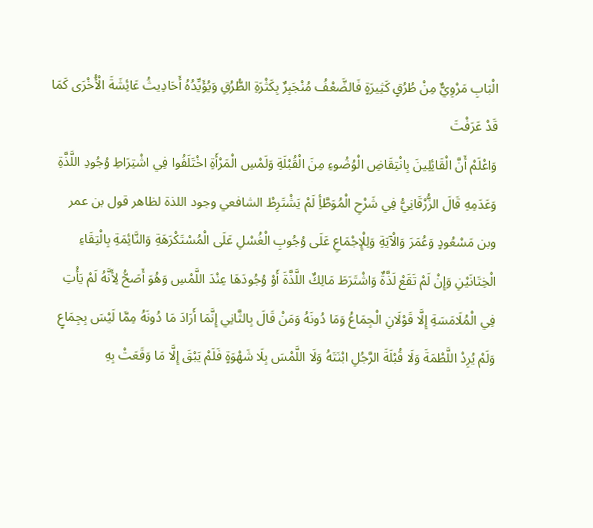الْبَابِ مَرْوِيٌّ مِنْ طُرُقٍ كَثِيرَةٍ فَالضَّعْفُ مُنْجَبِرٌ بِكَثْرَةِ الطُّرُقِ وَيُؤَيِّدُهُ أَحَادِيثُ عَائِشَةَ الْأُخْرَى كَمَا قَدْ عَرَفْتَ
وَاعْلَمْ أَنَّ الْقَائِلِينَ بِانْتِقَاضِ الْوُضُوءِ مِنَ الْقُبْلَةِ وَلَمْسِ الْمَرْأَةِ اخْتَلَفُوا فِي اشْتِرَاطِ وُجُودِ اللَّذَّةِ وَعَدَمِهِ قَالَ الزُّرْقَانِيُّ فِي شَرْحِ الْمُوَطَّأِ لَمْ يَشْتَرِطْ الشافعي وجود اللذة لظاهر قول بن عمر وبن مَسْعُودٍ وَعُمَرَ وَالْآيَةِ وَلِلْإِجْمَاعِ عَلَى وُجُوبِ الْغُسْلِ عَلَى الْمُسْتَكْرَهَةِ وَالنَّائِمَةِ بِالْتِقَاءِ الْخِتَانَيْنِ وَإِنْ لَمْ تَقَعْ لَذَّةٌ وَاشْتَرَطَ مَالِكٌ اللَّذَّةَ أَوْ وُجُودَهَا عِنْدَ اللَّمْسِ وَهُوَ أَصَحُّ لِأَنَّهُ لَمْ يَأْتِ فِي الْمُلَامَسَةِ إِلَّا قَوْلَانِ الْجِمَاعُ وَمَا دُونَهُ وَمَنْ قَالَ بِالثَّانِي إِنَّمَا أَرَادَ مَا دُونَهُ مِمَّا لَيْسَ بِجِمَاعٍ وَلَمْ يُرِدْ اللَّطْمَةَ وَلَا قُبْلَةَ الرَّجُلِ ابْنَتَهُ وَلَا اللَّمْسَ بِلَا شَهْوَةٍ فَلَمْ يَبْقَ إِلَّا مَا وَقَعَتْ بِهِ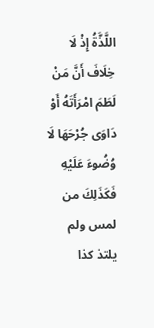اللَّذَّةُ إِذْ لَا خِلَافَ أَنَّ مَنْ لَطَمَ امْرَأَتَهُ أَوْ دَاوَى جُرْحَهَا لَا وُضُوءَ عَلَيْهِ فَكَذَلِكَ من لمس ولم يلتذ كذا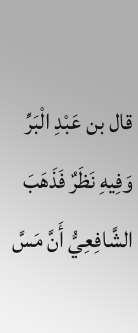قال بن عَبْدِ الْبَرِّ وَفِيهِ نَظَرٌ فَذَهَبَ الشَّافِعِيُّ أَنَّ مَسَّ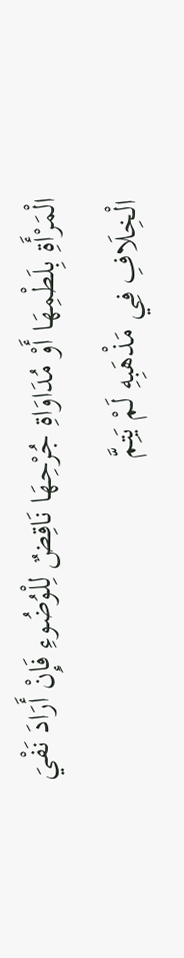الْمَرْأَةِ بِلَطْمِهَا أَوْ مُدَاوَاةِ جُرْحِهَا نَاقِضٌ لِلْوُضُوءِ فَإِنْ أَرَادَ نَفْيَ الْخِلَافِ فِي مَذْهَبِهِ لَمْ يَتِمَّ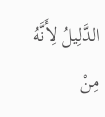الدَّلِيلُ لِأَنَّهُ مِنْ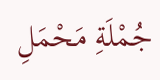جُمْلَةِ مَحْمَلِ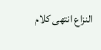النزاع انتهى كلام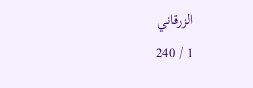الزرقاني
1 / 240